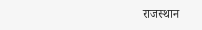राजस्थान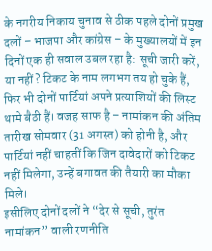के नगरीय निकाय चुनाव से ठीक पहले दोनों प्रमुख दलों – भाजपा और कांग्रेस – के मुख्यालयों में इन दिनों एक ही सवाल उबल रहा है: सूची जारी करें, या नहीं? टिकट के नाम लगभग तय हो चुके हैं, फिर भी दोनों पार्टियां अपने प्रत्याशियों की लिस्ट थामे बैठी हैं। वजह साफ है – नामांकन की अंतिम तारीख सोमवार (31 अगस्त) को होनी है, और पार्टियां नहीं चाहतीं कि जिन दावेदारों को टिकट नहीं मिलेगा, उन्हें बगावत की तैयारी का मौका मिले।
इसीलिए दोनों दलों ने “देर से सूची, तुरंत नामांकन” वाली रणनीति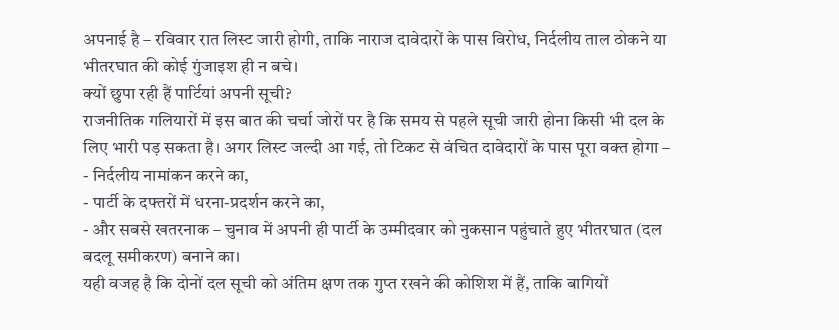अपनाई है – रविवार रात लिस्ट जारी होगी, ताकि नाराज दावेदारों के पास विरोध, निर्दलीय ताल ठोकने या भीतरघात की कोई गुंजाइश ही न बचे।
क्यों छुपा रही हैं पार्टियां अपनी सूची?
राजनीतिक गलियारों में इस बात की चर्चा जोरों पर है कि समय से पहले सूची जारी होना किसी भी दल के लिए भारी पड़ सकता है। अगर लिस्ट जल्दी आ गई, तो टिकट से वंचित दावेदारों के पास पूरा वक्त होगा –
- निर्दलीय नामांकन करने का,
- पार्टी के दफ्तरों में धरना-प्रदर्शन करने का,
- और सबसे खतरनाक – चुनाव में अपनी ही पार्टी के उम्मीदवार को नुकसान पहुंचाते हुए भीतरघात (दल बदलू समीकरण) बनाने का।
यही वजह है कि दोनों दल सूची को अंतिम क्षण तक गुप्त रखने की कोशिश में हैं, ताकि बागियों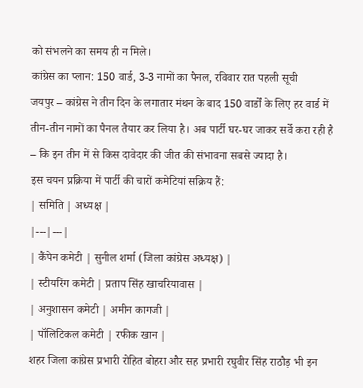को संभलने का समय ही न मिले।
कांग्रेस का प्लान: 150 वार्ड, 3-3 नामों का पैनल, रविवार रात पहली सूची
जयपुर – कांग्रेस ने तीन दिन के लगातार मंथन के बाद 150 वार्डों के लिए हर वार्ड में तीन-तीन नामों का पैनल तैयार कर लिया है। अब पार्टी घर-घर जाकर सर्वे करा रही है – कि इन तीन में से किस दावेदार की जीत की संभावना सबसे ज्यादा है।
इस चयन प्रक्रिया में पार्टी की चारों कमेटियां सक्रिय हैं:
| समिति | अध्यक्ष |
|---|---|
| कैंपेन कमेटी | सुनील शर्मा (जिला कांग्रेस अध्यक्ष) |
| स्टीयरिंग कमेटी | प्रताप सिंह खाचरियावास |
| अनुशासन कमेटी | अमीन कागजी |
| पॉलिटिकल कमेटी | रफीक खान |
शहर जिला कांग्रेस प्रभारी रोहित बोहरा और सह प्रभारी रघुवीर सिंह राठौड़ भी इन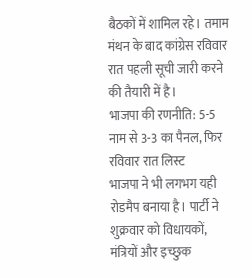बैठकों में शामिल रहे। तमाम मंथन के बाद कांग्रेस रविवार रात पहली सूची जारी करने की तैयारी में है।
भाजपा की रणनीति: 5-5 नाम से 3-3 का पैनल, फिर रविवार रात लिस्ट
भाजपा ने भी लगभग यही रोडमैप बनाया है। पार्टी ने शुक्रवार को विधायकों, मंत्रियों और इच्छुक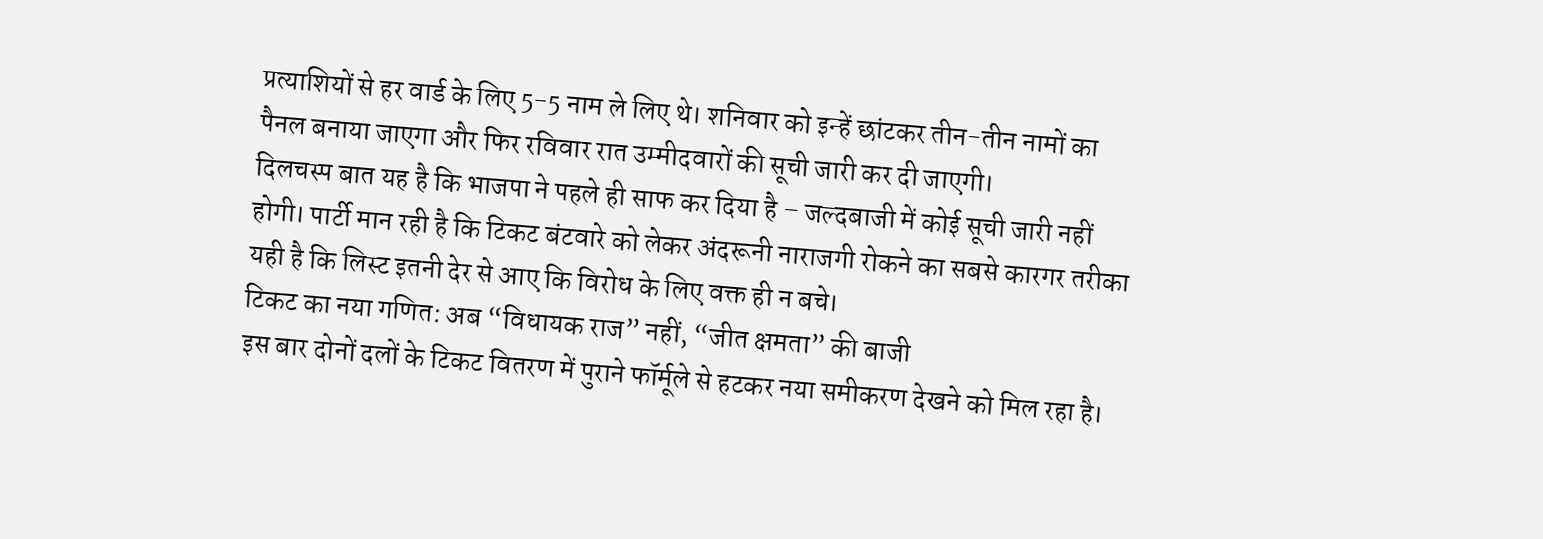प्रत्याशियों से हर वार्ड के लिए 5-5 नाम ले लिए थे। शनिवार को इन्हें छांटकर तीन-तीन नामों का पैनल बनाया जाएगा और फिर रविवार रात उम्मीदवारों की सूची जारी कर दी जाएगी।
दिलचस्प बात यह है कि भाजपा ने पहले ही साफ कर दिया है – जल्दबाजी में कोई सूची जारी नहीं होगी। पार्टी मान रही है कि टिकट बंटवारे को लेकर अंदरूनी नाराजगी रोकने का सबसे कारगर तरीका यही है कि लिस्ट इतनी देर से आए कि विरोध के लिए वक्त ही न बचे।
टिकट का नया गणित: अब “विधायक राज” नहीं, “जीत क्षमता” की बाजी
इस बार दोनों दलों के टिकट वितरण में पुराने फॉर्मूले से हटकर नया समीकरण देखने को मिल रहा है।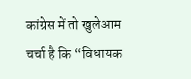कांग्रेस में तो खुलेआम चर्चा है कि “विधायक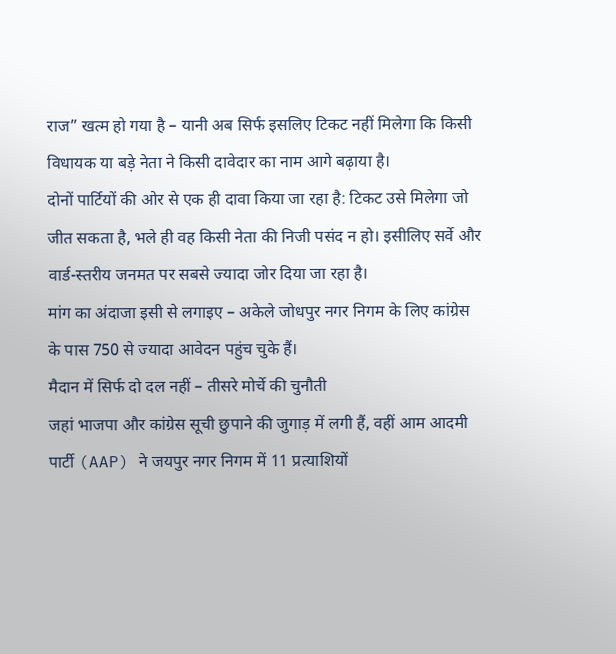राज” खत्म हो गया है – यानी अब सिर्फ इसलिए टिकट नहीं मिलेगा कि किसी विधायक या बड़े नेता ने किसी दावेदार का नाम आगे बढ़ाया है।
दोनों पार्टियों की ओर से एक ही दावा किया जा रहा है: टिकट उसे मिलेगा जो जीत सकता है, भले ही वह किसी नेता की निजी पसंद न हो। इसीलिए सर्वे और वार्ड-स्तरीय जनमत पर सबसे ज्यादा जोर दिया जा रहा है।
मांग का अंदाजा इसी से लगाइए – अकेले जोधपुर नगर निगम के लिए कांग्रेस के पास 750 से ज्यादा आवेदन पहुंच चुके हैं।
मैदान में सिर्फ दो दल नहीं – तीसरे मोर्चे की चुनौती
जहां भाजपा और कांग्रेस सूची छुपाने की जुगाड़ में लगी हैं, वहीं आम आदमी पार्टी (AAP) ने जयपुर नगर निगम में 11 प्रत्याशियों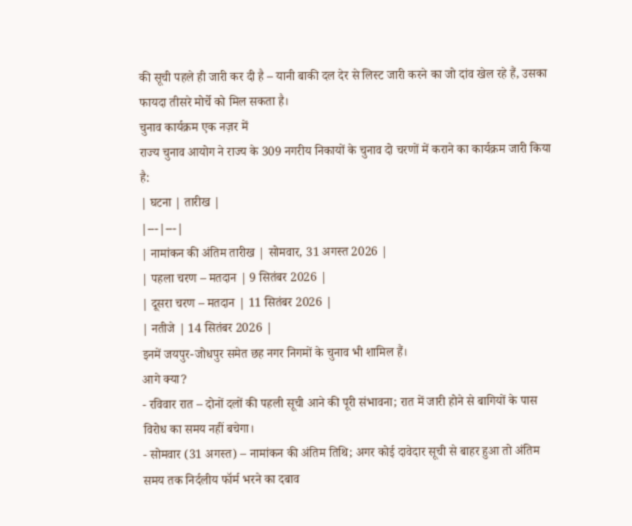की सूची पहले ही जारी कर दी है – यानी बाकी दल देर से लिस्ट जारी करने का जो दांव खेल रहे हैं, उसका फायदा तीसरे मोर्चे को मिल सकता है।
चुनाव कार्यक्रम एक नज़र में
राज्य चुनाव आयोग ने राज्य के 309 नगरीय निकायों के चुनाव दो चरणों में कराने का कार्यक्रम जारी किया है:
| घटना | तारीख |
|---|---|
| नामांकन की अंतिम तारीख | सोमवार, 31 अगस्त 2026 |
| पहला चरण – मतदान | 9 सितंबर 2026 |
| दूसरा चरण – मतदान | 11 सितंबर 2026 |
| नतीजे | 14 सितंबर 2026 |
इनमें जयपुर-जोधपुर समेत छह नगर निगमों के चुनाव भी शामिल हैं।
आगे क्या?
- रविवार रात – दोनों दलों की पहली सूची आने की पूरी संभावना; रात में जारी होने से बागियों के पास विरोध का समय नहीं बचेगा।
- सोमवार (31 अगस्त) – नामांकन की अंतिम तिथि; अगर कोई दावेदार सूची से बाहर हुआ तो अंतिम समय तक निर्दलीय फॉर्म भरने का दबाव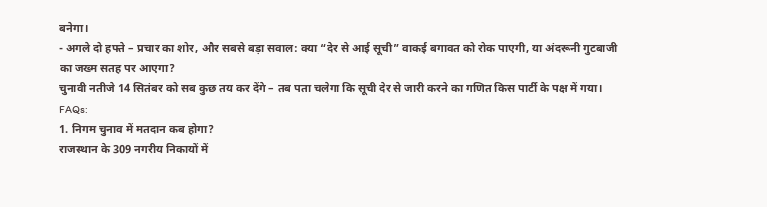बनेगा।
- अगले दो हफ्ते – प्रचार का शोर, और सबसे बड़ा सवाल: क्या “देर से आई सूची” वाकई बगावत को रोक पाएगी, या अंदरूनी गुटबाजी का जख्म सतह पर आएगा?
चुनावी नतीजे 14 सितंबर को सब कुछ तय कर देंगे – तब पता चलेगा कि सूची देर से जारी करने का गणित किस पार्टी के पक्ष में गया।
FAQs:
1. निगम चुनाव में मतदान कब होगा?
राजस्थान के 309 नगरीय निकायों में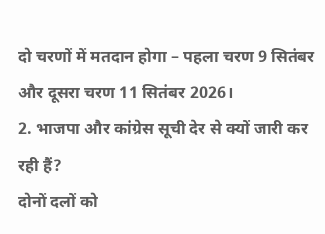दो चरणों में मतदान होगा – पहला चरण 9 सितंबर और दूसरा चरण 11 सितंबर 2026।
2. भाजपा और कांग्रेस सूची देर से क्यों जारी कर रही हैं?
दोनों दलों को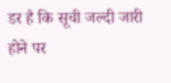डर है कि सूची जल्दी जारी होने पर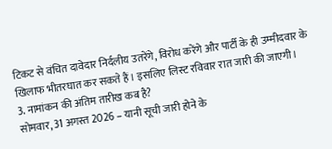टिकट से वंचित दावेदार निर्दलीय उतरेंगे, विरोध करेंगे और पार्टी के ही उम्मीदवार के खिलाफ भीतरघात कर सकते हैं। इसलिए लिस्ट रविवार रात जारी की जाएगी।
3. नामांकन की अंतिम तारीख कब है?
सोमवार, 31 अगस्त 2026 – यानी सूची जारी होने के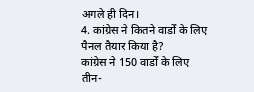अगले ही दिन।
4. कांग्रेस ने कितने वार्डों के लिए पैनल तैयार किया है?
कांग्रेस ने 150 वार्डों के लिए तीन-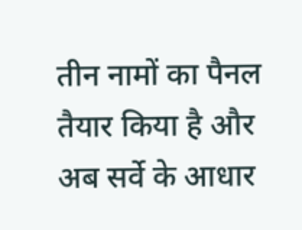तीन नामों का पैनल तैयार किया है और अब सर्वे के आधार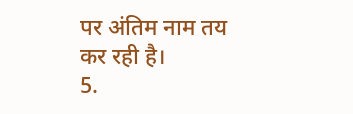पर अंतिम नाम तय कर रही है।
5.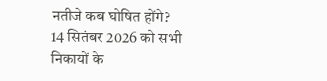नतीजे कब घोषित होंगे?
14 सितंबर 2026 को सभी निकायों के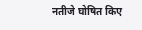नतीजे घोषित किए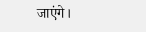जाएंगे।